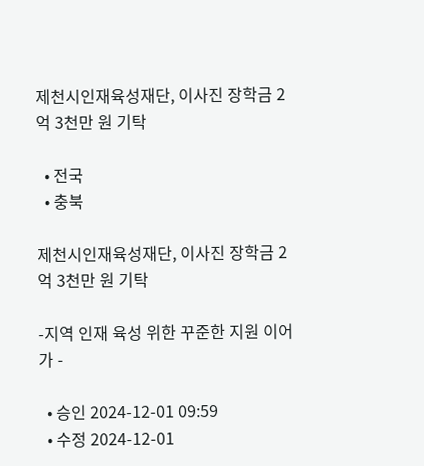제천시인재육성재단, 이사진 장학금 2억 3천만 원 기탁

  • 전국
  • 충북

제천시인재육성재단, 이사진 장학금 2억 3천만 원 기탁

-지역 인재 육성 위한 꾸준한 지원 이어가 -

  • 승인 2024-12-01 09:59
  • 수정 2024-12-01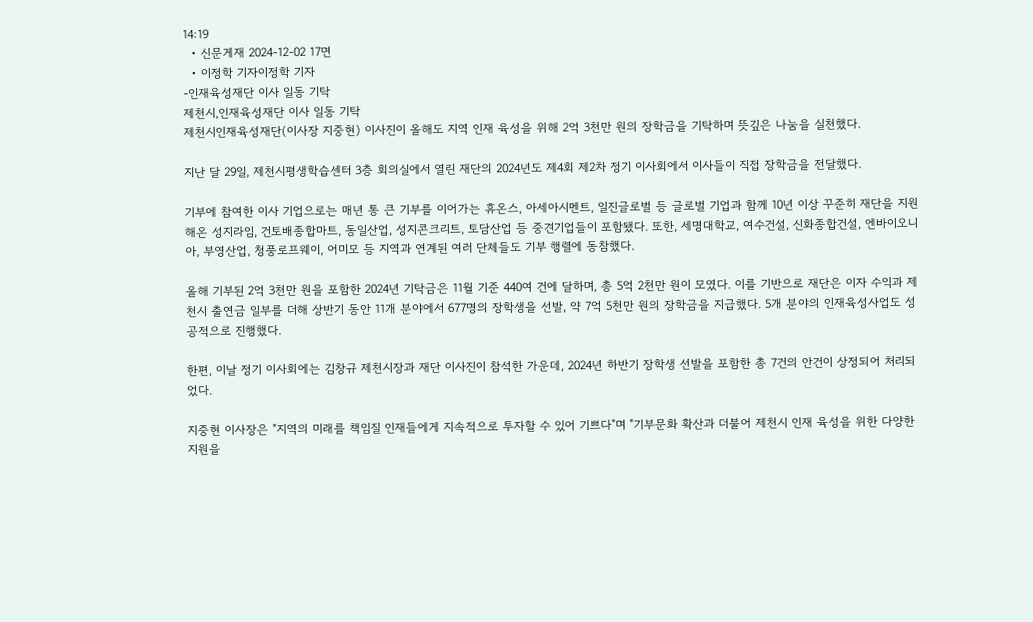14:19
  • 신문게재 2024-12-02 17면
  • 이정학 기자이정학 기자
-인재육성재단 이사 일동 기탁
제천시,인재육성재단 이사 일동 기탁
제천시인재육성재단(이사장 지중현) 이사진이 올해도 지역 인재 육성을 위해 2억 3천만 원의 장학금을 기탁하며 뜻깊은 나눔을 실천했다.

지난 달 29일, 제천시평생학습센터 3층 회의실에서 열린 재단의 2024년도 제4회 제2차 정기 이사회에서 이사들이 직접 장학금을 전달했다.

기부에 참여한 이사 기업으로는 매년 통 큰 기부를 이어가는 휴온스, 아세아시멘트, 일진글로벌 등 글로벌 기업과 함께 10년 이상 꾸준히 재단을 지원해온 성지라임, 건토배종합마트, 동일산업, 성지콘크리트, 토담산업 등 중견기업들이 포함됐다. 또한, 세명대학교, 여수건설, 신화종합건설, 엔바이오니아, 부영산업, 청풍로프웨이, 어미모 등 지역과 연계된 여러 단체들도 기부 행렬에 동참했다.

올해 기부된 2억 3천만 원을 포함한 2024년 기탁금은 11월 기준 440여 건에 달하며, 총 5억 2천만 원이 모였다. 이를 기반으로 재단은 이자 수익과 제천시 출연금 일부를 더해 상반기 동안 11개 분야에서 677명의 장학생을 선발, 약 7억 5천만 원의 장학금을 지급했다. 5개 분야의 인재육성사업도 성공적으로 진행했다.

한편, 이날 정기 이사회에는 김창규 제천시장과 재단 이사진이 참석한 가운데, 2024년 하반기 장학생 선발을 포함한 총 7건의 안건이 상정되어 처리되었다.

지중현 이사장은 "지역의 미래를 책임질 인재들에게 지속적으로 투자할 수 있어 기쁘다"며 "기부문화 확산과 더불어 제천시 인재 육성을 위한 다양한 지원을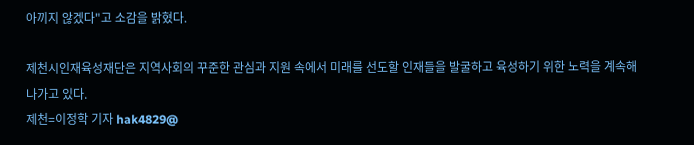아끼지 않겠다"고 소감을 밝혔다.

제천시인재육성재단은 지역사회의 꾸준한 관심과 지원 속에서 미래를 선도할 인재들을 발굴하고 육성하기 위한 노력을 계속해 나가고 있다.
제천=이정학 기자 hak4829@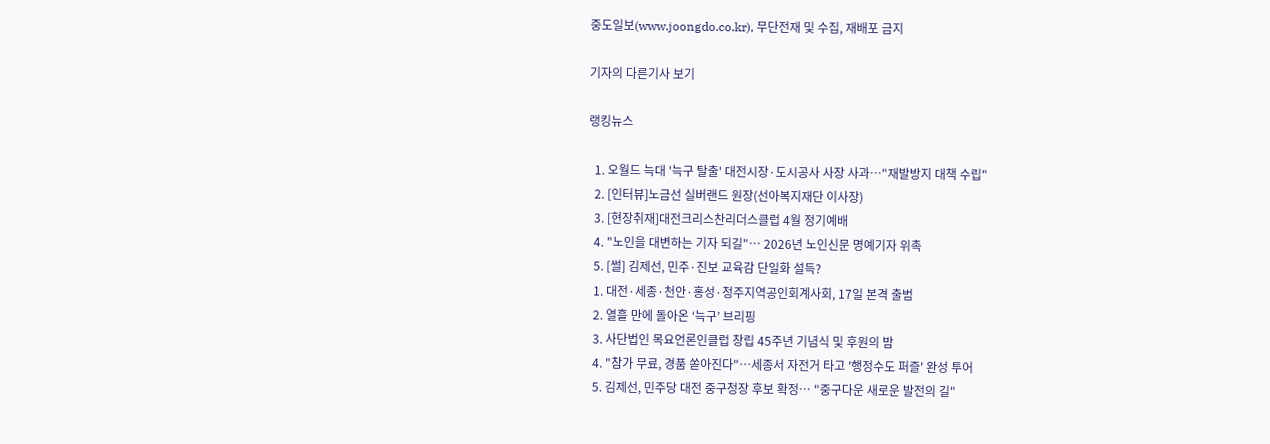중도일보(www.joongdo.co.kr), 무단전재 및 수집, 재배포 금지

기자의 다른기사 보기

랭킹뉴스

  1. 오월드 늑대 '늑구 탈출' 대전시장·도시공사 사장 사과…"재발방지 대책 수립"
  2. [인터뷰]노금선 실버랜드 원장(선아복지재단 이사장)
  3. [현장취재]대전크리스찬리더스클럽 4월 정기예배
  4. "노인을 대변하는 기자 되길"… 2026년 노인신문 명예기자 위촉
  5. [썰] 김제선, 민주·진보 교육감 단일화 설득?
  1. 대전·세종·천안·홍성·청주지역공인회계사회, 17일 본격 출범
  2. 열흘 만에 돌아온 ‘늑구’ 브리핑
  3. 사단법인 목요언론인클럽 창립 45주년 기념식 및 후원의 밤
  4. "참가 무료, 경품 쏟아진다"…세종서 자전거 타고 '행정수도 퍼즐' 완성 투어
  5. 김제선, 민주당 대전 중구청장 후보 확정… "중구다운 새로운 발전의 길"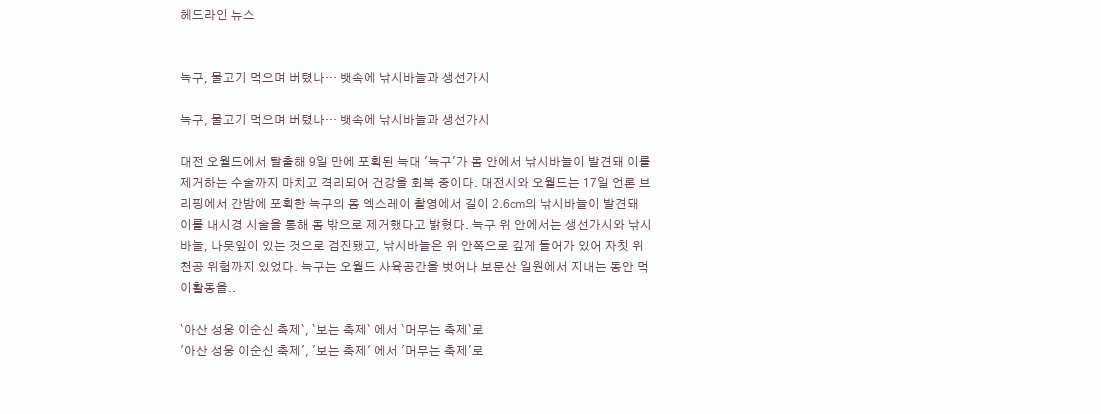헤드라인 뉴스


늑구, 물고기 먹으며 버텼나… 뱃속에 낚시바늘과 생선가시

늑구, 물고기 먹으며 버텼나… 뱃속에 낚시바늘과 생선가시

대전 오월드에서 탈출해 9일 만에 포획된 늑대 '늑구'가 몸 안에서 낚시바늘이 발견돼 이를 제거하는 수술까지 마치고 격리되어 건강을 회복 중이다. 대전시와 오월드는 17일 언론 브리핑에서 간밤에 포획한 늑구의 몸 엑스레이 촬영에서 길이 2.6㎝의 낚시바늘이 발견돼 이를 내시경 시술을 통해 몸 밖으로 제거했다고 밝혔다. 늑구 위 안에서는 생선가시와 낚시바늘, 나뭇잎이 있는 것으로 검진됐고, 낚시바늘은 위 안쪽으로 깊게 들어가 있어 자칫 위 천공 위험까지 있었다. 늑구는 오월드 사육공간을 벗어나 보문산 일원에서 지내는 동안 먹이활동을..

`아산 성웅 이순신 축제`, `보는 축제` 에서 `머무는 축제`로
'아산 성웅 이순신 축제', '보는 축제' 에서 '머무는 축제'로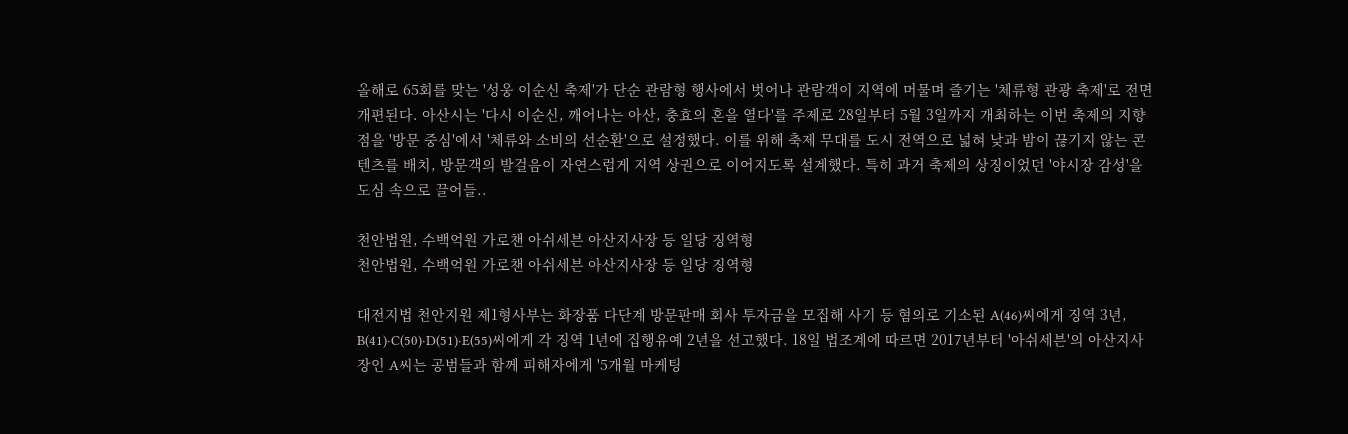올해로 65회를 맞는 '성웅 이순신 축제'가 단순 관람형 행사에서 벗어나 관람객이 지역에 머물며 즐기는 '체류형 관광 축제'로 전면 개편된다. 아산시는 '다시 이순신, 깨어나는 아산, 충효의 혼을 열다'를 주제로 28일부터 5월 3일까지 개최하는 이번 축제의 지향점을 '방문 중심'에서 '체류와 소비의 선순환'으로 설정했다. 이를 위해 축제 무대를 도시 전역으로 넓혀 낮과 밤이 끊기지 않는 콘텐츠를 배치, 방문객의 발걸음이 자연스럽게 지역 상권으로 이어지도록 설계했다. 특히 과거 축제의 상징이었던 '야시장 감성'을 도심 속으로 끌어들..

천안법원, 수백억원 가로챈 아쉬세븐 아산지사장 등 일당 징역형
천안법원, 수백억원 가로챈 아쉬세븐 아산지사장 등 일당 징역형

대전지법 천안지원 제1형사부는 화장품 다단계 방문판매 회사 투자금을 모집해 사기 등 혐의로 기소된 A(46)씨에게 징역 3년, B(41)·C(50)·D(51)·E(55)씨에게 각 징역 1년에 집행유예 2년을 선고했다. 18일 법조계에 따르면 2017년부터 '아쉬세븐'의 아산지사장인 A씨는 공범들과 함께 피해자에게 '5개월 마케팅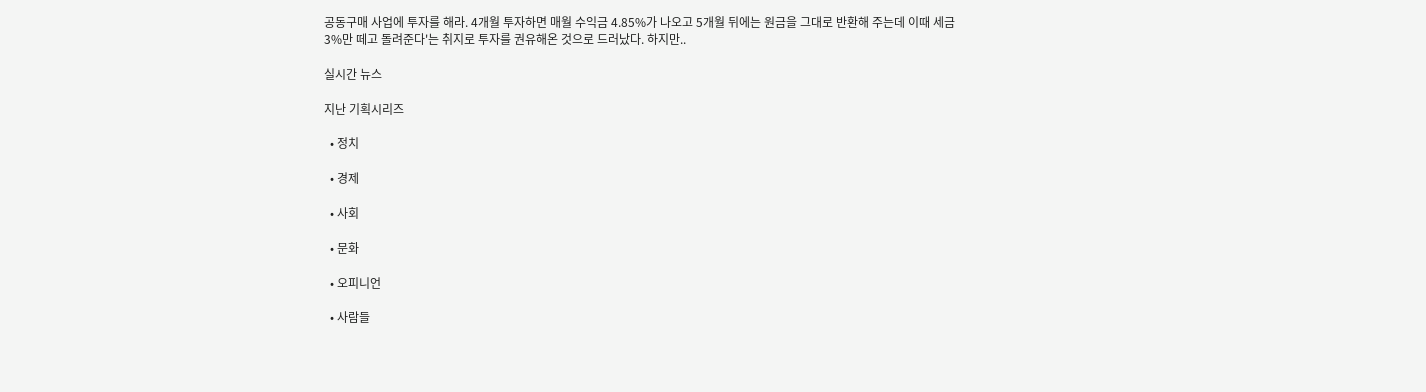공동구매 사업에 투자를 해라. 4개월 투자하면 매월 수익금 4.85%가 나오고 5개월 뒤에는 원금을 그대로 반환해 주는데 이때 세금 3%만 떼고 돌려준다'는 취지로 투자를 권유해온 것으로 드러났다. 하지만..

실시간 뉴스

지난 기획시리즈

  • 정치

  • 경제

  • 사회

  • 문화

  • 오피니언

  • 사람들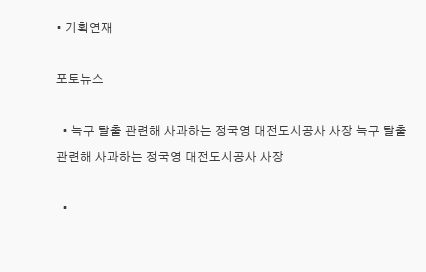• 기획연재

포토뉴스

  • 늑구 탈출 관련해 사과하는 정국영 대전도시공사 사장 늑구 탈출 관련해 사과하는 정국영 대전도시공사 사장

  •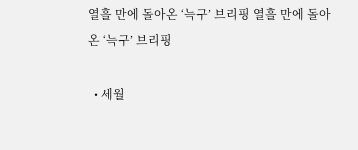열흘 만에 돌아온 ‘늑구’ 브리핑 열흘 만에 돌아온 ‘늑구’ 브리핑

  • 세월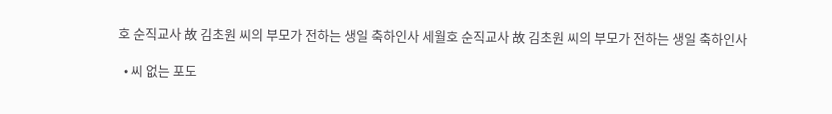호 순직교사 故 김초원 씨의 부모가 전하는 생일 축하인사 세월호 순직교사 故 김초원 씨의 부모가 전하는 생일 축하인사

  • 씨 없는 포도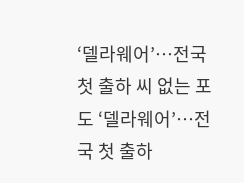‘델라웨어’…전국 첫 출하 씨 없는 포도 ‘델라웨어’…전국 첫 출하